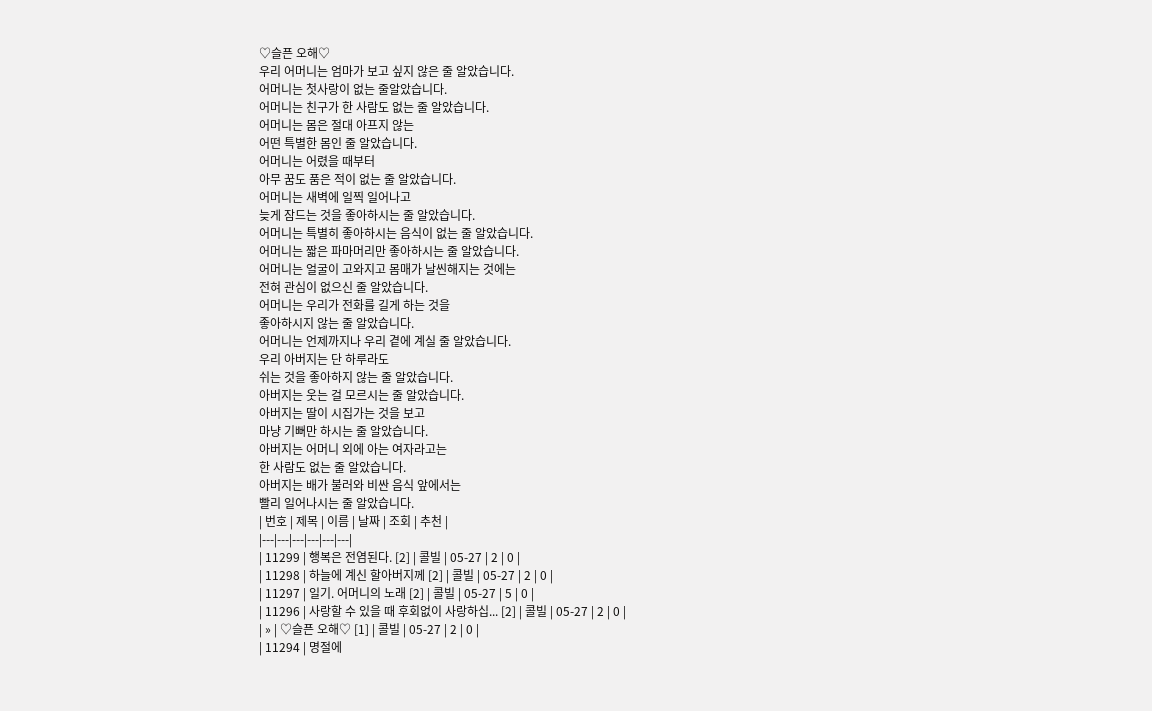♡슬픈 오해♡
우리 어머니는 엄마가 보고 싶지 않은 줄 알았습니다.
어머니는 첫사랑이 없는 줄알았습니다.
어머니는 친구가 한 사람도 없는 줄 알았습니다.
어머니는 몸은 절대 아프지 않는
어떤 특별한 몸인 줄 알았습니다.
어머니는 어렸을 때부터
아무 꿈도 품은 적이 없는 줄 알았습니다.
어머니는 새벽에 일찍 일어나고
늦게 잠드는 것을 좋아하시는 줄 알았습니다.
어머니는 특별히 좋아하시는 음식이 없는 줄 알았습니다.
어머니는 짧은 파마머리만 좋아하시는 줄 알았습니다.
어머니는 얼굴이 고와지고 몸매가 날씬해지는 것에는
전혀 관심이 없으신 줄 알았습니다.
어머니는 우리가 전화를 길게 하는 것을
좋아하시지 않는 줄 알았습니다.
어머니는 언제까지나 우리 곁에 계실 줄 알았습니다.
우리 아버지는 단 하루라도
쉬는 것을 좋아하지 않는 줄 알았습니다.
아버지는 웃는 걸 모르시는 줄 알았습니다.
아버지는 딸이 시집가는 것을 보고
마냥 기뻐만 하시는 줄 알았습니다.
아버지는 어머니 외에 아는 여자라고는
한 사람도 없는 줄 알았습니다.
아버지는 배가 불러와 비싼 음식 앞에서는
빨리 일어나시는 줄 알았습니다.
| 번호 | 제목 | 이름 | 날짜 | 조회 | 추천 |
|---|---|---|---|---|---|
| 11299 | 행복은 전염된다. [2] | 콜빌 | 05-27 | 2 | 0 |
| 11298 | 하늘에 계신 할아버지께 [2] | 콜빌 | 05-27 | 2 | 0 |
| 11297 | 일기. 어머니의 노래 [2] | 콜빌 | 05-27 | 5 | 0 |
| 11296 | 사랑할 수 있을 때 후회없이 사랑하십... [2] | 콜빌 | 05-27 | 2 | 0 |
| » | ♡슬픈 오해♡ [1] | 콜빌 | 05-27 | 2 | 0 |
| 11294 | 명절에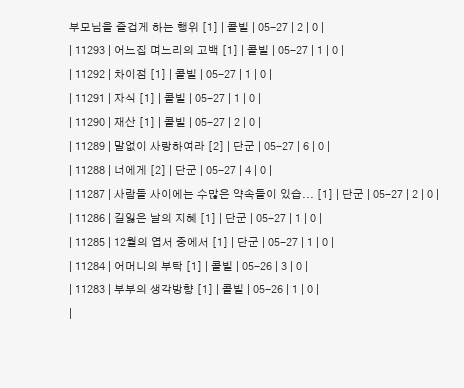부모님을 즐겁게 하는 행위 [1] | 콜빌 | 05-27 | 2 | 0 |
| 11293 | 어느집 며느리의 고백 [1] | 콜빌 | 05-27 | 1 | 0 |
| 11292 | 차이점 [1] | 콜빌 | 05-27 | 1 | 0 |
| 11291 | 자식 [1] | 콜빌 | 05-27 | 1 | 0 |
| 11290 | 재산 [1] | 콜빌 | 05-27 | 2 | 0 |
| 11289 | 말없이 사랑하여라 [2] | 단군 | 05-27 | 6 | 0 |
| 11288 | 너에게 [2] | 단군 | 05-27 | 4 | 0 |
| 11287 | 사람들 사이에는 수많은 약속들이 있습... [1] | 단군 | 05-27 | 2 | 0 |
| 11286 | 길잃은 날의 지혜 [1] | 단군 | 05-27 | 1 | 0 |
| 11285 | 12월의 엽서 중에서 [1] | 단군 | 05-27 | 1 | 0 |
| 11284 | 어머니의 부탁 [1] | 콜빌 | 05-26 | 3 | 0 |
| 11283 | 부부의 생각방향 [1] | 콜빌 | 05-26 | 1 | 0 |
|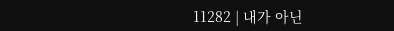11282 | 내가 아닌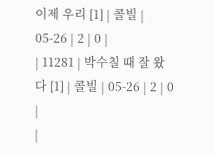이제 우리 [1] | 콜빌 | 05-26 | 2 | 0 |
| 11281 | 박수칠 때 잘 왔다 [1] | 콜빌 | 05-26 | 2 | 0 |
|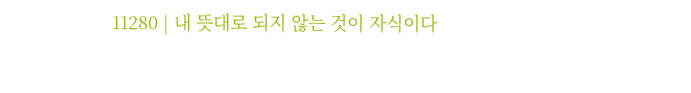11280 | 내 뜻대로 되지 않는 것이 자식이다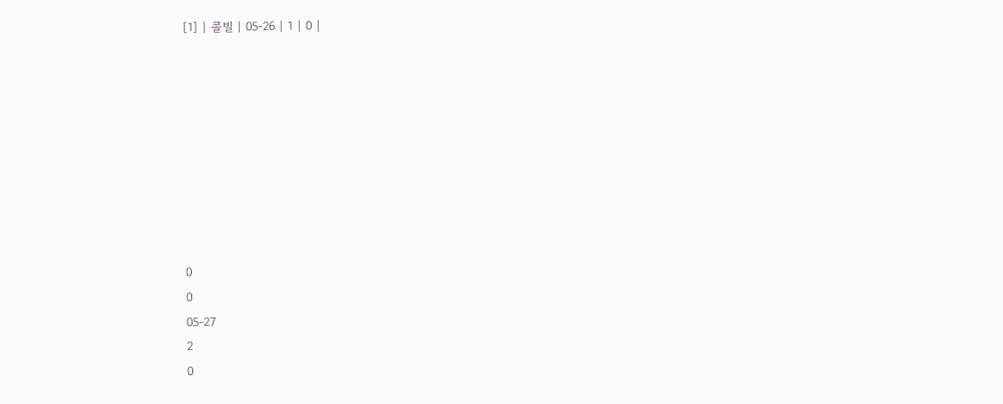[1] | 콜빌 | 05-26 | 1 | 0 |









0
0
05-27
2
0